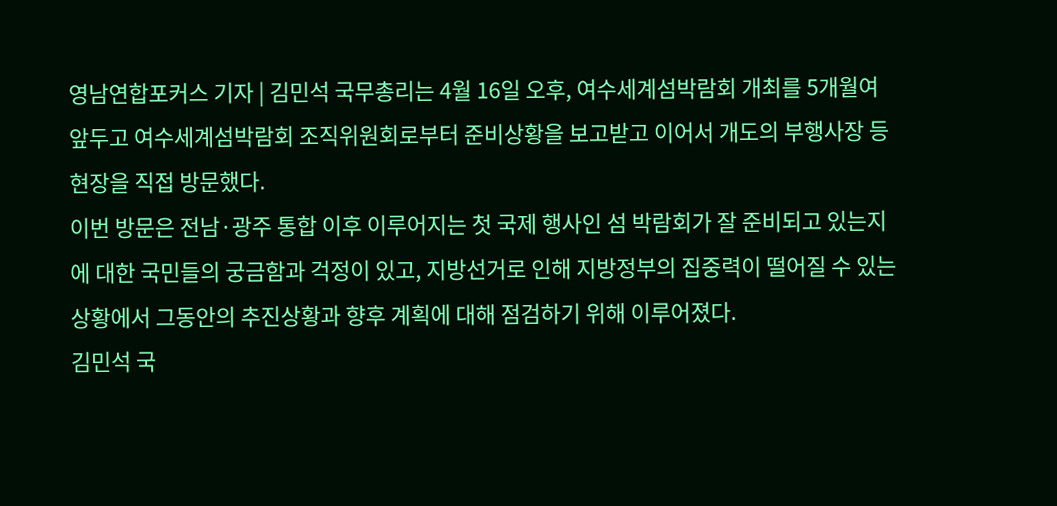영남연합포커스 기자 | 김민석 국무총리는 4월 16일 오후, 여수세계섬박람회 개최를 5개월여 앞두고 여수세계섬박람회 조직위원회로부터 준비상황을 보고받고 이어서 개도의 부행사장 등 현장을 직접 방문했다.
이번 방문은 전남·광주 통합 이후 이루어지는 첫 국제 행사인 섬 박람회가 잘 준비되고 있는지에 대한 국민들의 궁금함과 걱정이 있고, 지방선거로 인해 지방정부의 집중력이 떨어질 수 있는 상황에서 그동안의 추진상황과 향후 계획에 대해 점검하기 위해 이루어졌다.
김민석 국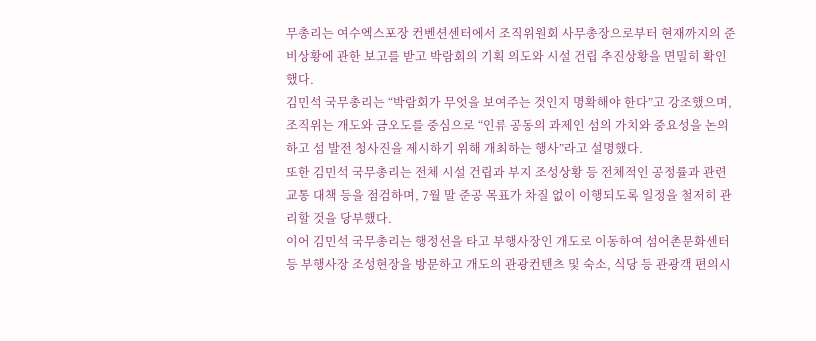무총리는 여수엑스포장 컨벤션센터에서 조직위원회 사무총장으로부터 현재까지의 준비상황에 관한 보고를 받고 박람회의 기획 의도와 시설 건립 추진상황을 면밀히 확인했다.
김민석 국무총리는 “박람회가 무엇을 보여주는 것인지 명확해야 한다”고 강조했으며, 조직위는 개도와 금오도를 중심으로 “인류 공동의 과제인 섬의 가치와 중요성을 논의하고 섬 발전 청사진을 제시하기 위해 개최하는 행사”라고 설명했다.
또한 김민석 국무총리는 전체 시설 건립과 부지 조성상황 등 전체적인 공정률과 관련 교통 대책 등을 점검하며, 7월 말 준공 목표가 차질 없이 이행되도록 일정을 철저히 관리할 것을 당부했다.
이어 김민석 국무총리는 행정선을 타고 부행사장인 개도로 이동하여 섬어촌문화센터 등 부행사장 조성현장을 방문하고 개도의 관광컨텐츠 및 숙소, 식당 등 관광객 편의시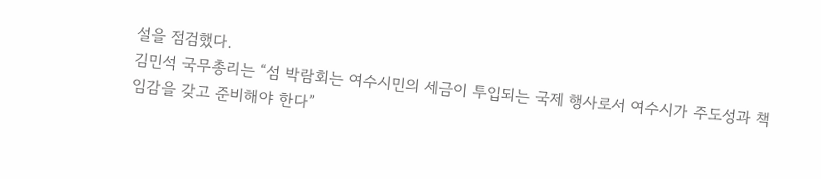설을 점검했다.
김민석 국무총리는 “섬 박람회는 여수시민의 세금이 투입되는 국제 행사로서 여수시가 주도성과 책임감을 갖고 준비해야 한다”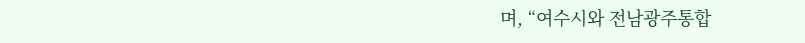며, “여수시와 전남광주통합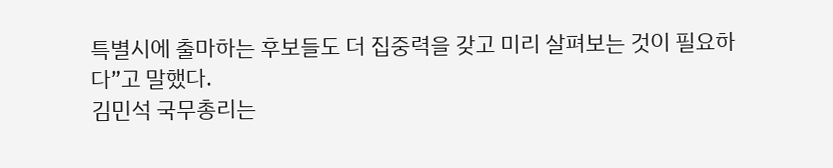특별시에 출마하는 후보들도 더 집중력을 갖고 미리 살펴보는 것이 필요하다”고 말했다.
김민석 국무총리는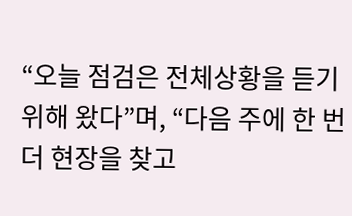“오늘 점검은 전체상황을 듣기 위해 왔다”며, “다음 주에 한 번 더 현장을 찾고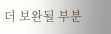더 보완될 부분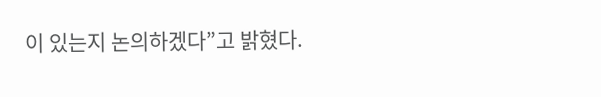이 있는지 논의하겠다”고 밝혔다.